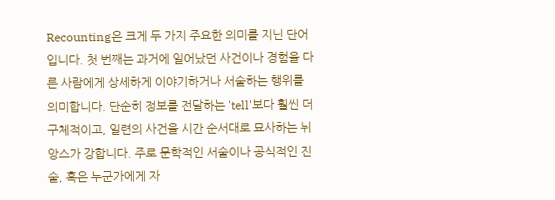Recounting은 크게 두 가지 주요한 의미를 지닌 단어입니다. 첫 번째는 과거에 일어났던 사건이나 경험을 다른 사람에게 상세하게 이야기하거나 서술하는 행위를 의미합니다. 단순히 정보를 전달하는 'tell'보다 훨씬 더 구체적이고, 일련의 사건을 시간 순서대로 묘사하는 뉘앙스가 강합니다. 주로 문학적인 서술이나 공식적인 진술, 혹은 누군가에게 자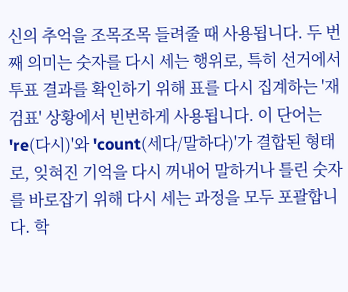신의 추억을 조목조목 들려줄 때 사용됩니다. 두 번째 의미는 숫자를 다시 세는 행위로, 특히 선거에서 투표 결과를 확인하기 위해 표를 다시 집계하는 '재검표' 상황에서 빈번하게 사용됩니다. 이 단어는 're(다시)'와 'count(세다/말하다)'가 결합된 형태로, 잊혀진 기억을 다시 꺼내어 말하거나 틀린 숫자를 바로잡기 위해 다시 세는 과정을 모두 포괄합니다. 학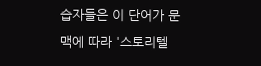습자들은 이 단어가 문맥에 따라 '스토리텔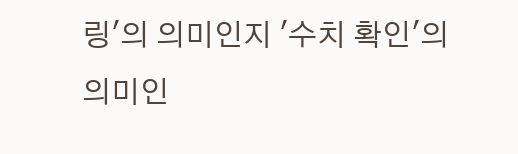링'의 의미인지 '수치 확인'의 의미인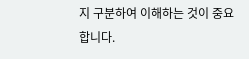지 구분하여 이해하는 것이 중요합니다.